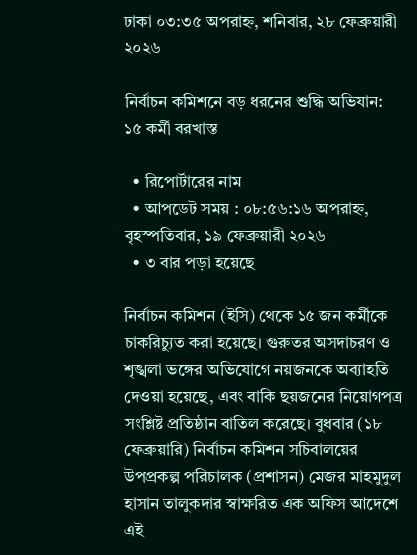ঢাকা ০৩:৩৫ অপরাহ্ন, শনিবার, ২৮ ফেব্রুয়ারী ২০২৬

নির্বাচন কমিশনে বড় ধরনের শুদ্ধি অভিযান: ১৫ কর্মী বরখাস্ত

  • রিপোর্টারের নাম
  • আপডেট সময় : ০৮:৫৬:১৬ অপরাহ্ন, বৃহস্পতিবার, ১৯ ফেব্রুয়ারী ২০২৬
  • ৩ বার পড়া হয়েছে

নির্বাচন কমিশন (ইসি) থেকে ১৫ জন কর্মীকে চাকরিচ্যুত করা হয়েছে। গুরুতর অসদাচরণ ও শৃঙ্খলা ভঙ্গের অভিযোগে নয়জনকে অব্যাহতি দেওয়া হয়েছে, এবং বাকি ছয়জনের নিয়োগপত্র সংশ্লিষ্ট প্রতিষ্ঠান বাতিল করেছে। বুধবার (১৮ ফেব্রুয়ারি) নির্বাচন কমিশন সচিবালয়ের উপপ্রকল্প পরিচালক (প্রশাসন) মেজর মাহমুদুল হাসান তালুকদার স্বাক্ষরিত এক অফিস আদেশে এই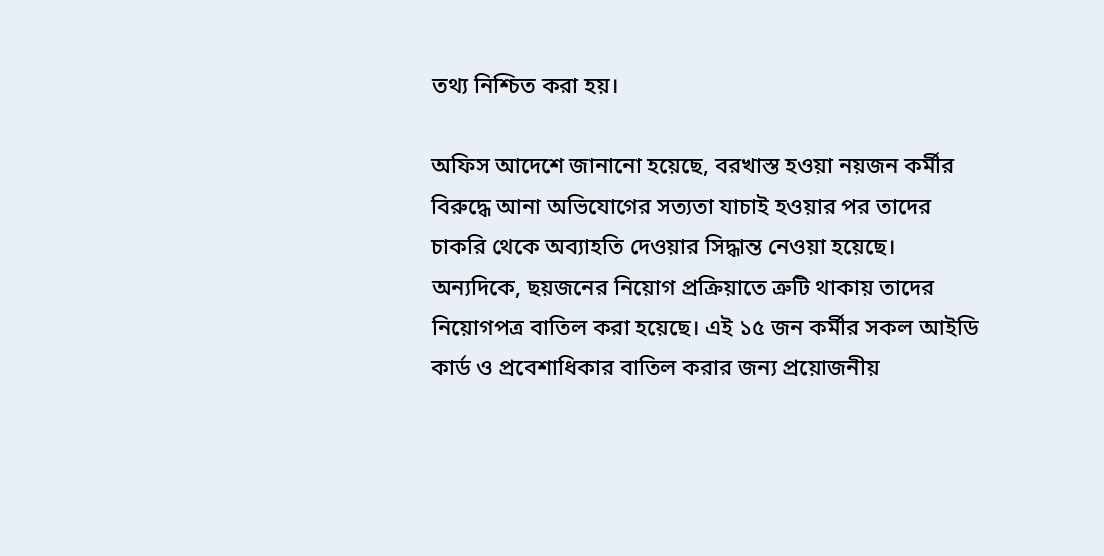তথ্য নিশ্চিত করা হয়।

অফিস আদেশে জানানো হয়েছে, বরখাস্ত হওয়া নয়জন কর্মীর বিরুদ্ধে আনা অভিযোগের সত্যতা যাচাই হওয়ার পর তাদের চাকরি থেকে অব্যাহতি দেওয়ার সিদ্ধান্ত নেওয়া হয়েছে। অন্যদিকে, ছয়জনের নিয়োগ প্রক্রিয়াতে ত্রুটি থাকায় তাদের নিয়োগপত্র বাতিল করা হয়েছে। এই ১৫ জন কর্মীর সকল আইডি কার্ড ও প্রবেশাধিকার বাতিল করার জন্য প্রয়োজনীয়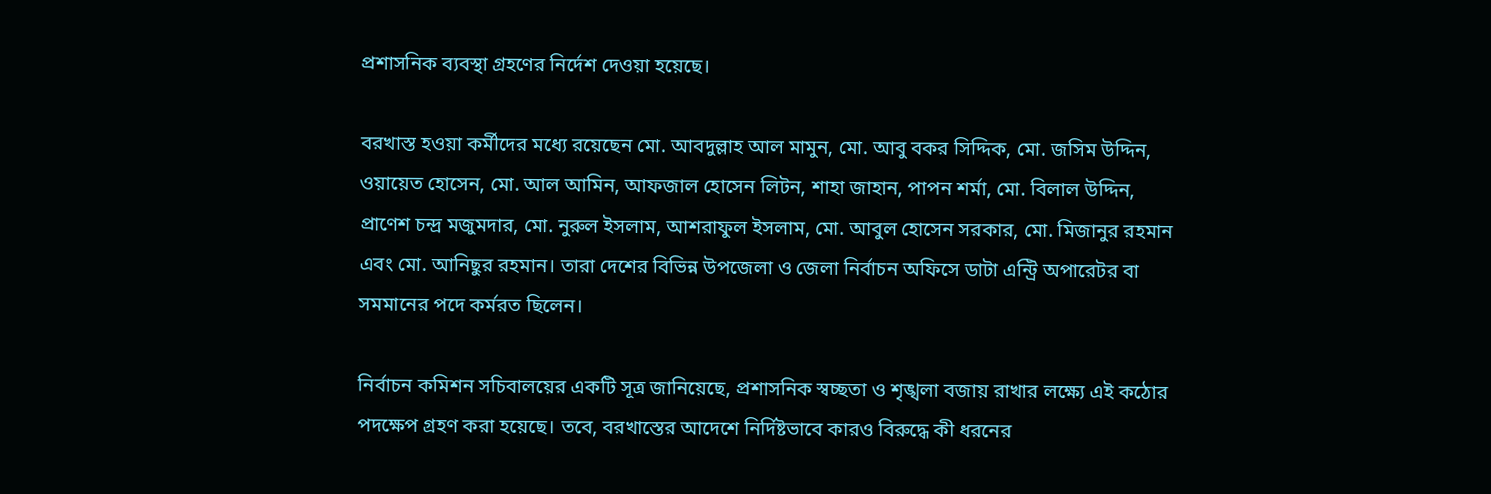প্রশাসনিক ব্যবস্থা গ্রহণের নির্দেশ দেওয়া হয়েছে।

বরখাস্ত হওয়া কর্মীদের মধ্যে রয়েছেন মো. আবদুল্লাহ আল মামুন, মো. আবু বকর সিদ্দিক, মো. জসিম উদ্দিন, ওয়ায়েত হোসেন, মো. আল আমিন, আফজাল হোসেন লিটন, শাহা জাহান, পাপন শর্মা, মো. বিলাল উদ্দিন, প্রাণেশ চন্দ্র মজুমদার, মো. নুরুল ইসলাম, আশরাফুল ইসলাম, মো. আবুল হোসেন সরকার, মো. মিজানুর রহমান এবং মো. আনিছুর রহমান। তারা দেশের বিভিন্ন উপজেলা ও জেলা নির্বাচন অফিসে ডাটা এন্ট্রি অপারেটর বা সমমানের পদে কর্মরত ছিলেন।

নির্বাচন কমিশন সচিবালয়ের একটি সূত্র জানিয়েছে, প্রশাসনিক স্বচ্ছতা ও শৃঙ্খলা বজায় রাখার লক্ষ্যে এই কঠোর পদক্ষেপ গ্রহণ করা হয়েছে। তবে, বরখাস্তের আদেশে নির্দিষ্টভাবে কারও বিরুদ্ধে কী ধরনের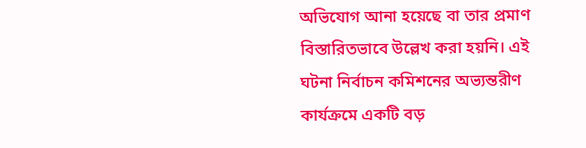অভিযোগ আনা হয়েছে বা তার প্রমাণ বিস্তারিতভাবে উল্লেখ করা হয়নি। এই ঘটনা নির্বাচন কমিশনের অভ্যন্তরীণ কার্যক্রমে একটি বড়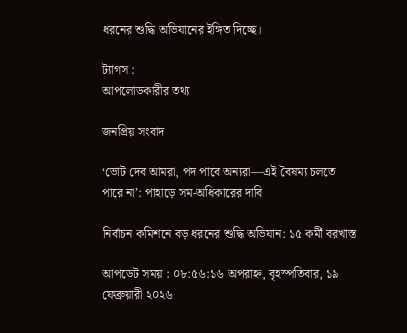ধরনের শুদ্ধি অভিযানের ইঙ্গিত দিচ্ছে।

ট্যাগস :
আপলোডকারীর তথ্য

জনপ্রিয় সংবাদ

‘ভোট দেব আমরা, পদ পাবে অন্যরা—এই বৈষম্য চলতে পারে না’: পাহাড়ে সম-অধিকারের দাবি

নির্বাচন কমিশনে বড় ধরনের শুদ্ধি অভিযান: ১৫ কর্মী বরখাস্ত

আপডেট সময় : ০৮:৫৬:১৬ অপরাহ্ন, বৃহস্পতিবার, ১৯ ফেব্রুয়ারী ২০২৬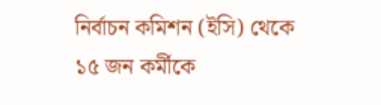নির্বাচন কমিশন (ইসি) থেকে ১৫ জন কর্মীকে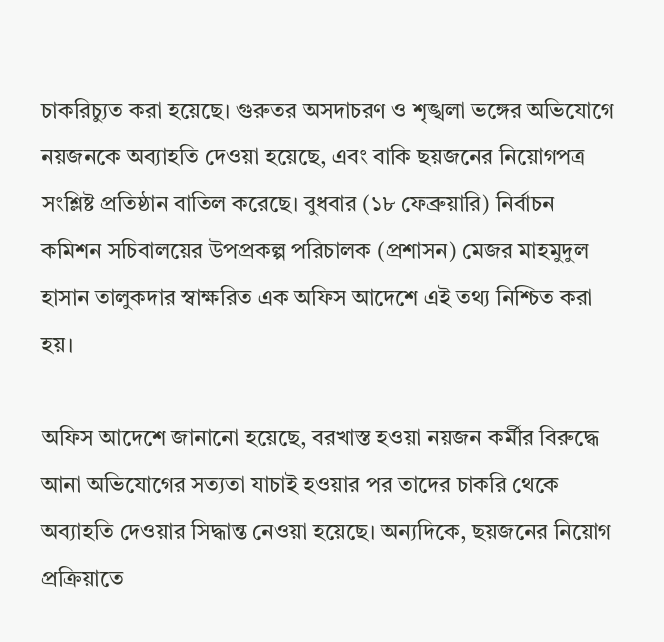চাকরিচ্যুত করা হয়েছে। গুরুতর অসদাচরণ ও শৃঙ্খলা ভঙ্গের অভিযোগে নয়জনকে অব্যাহতি দেওয়া হয়েছে, এবং বাকি ছয়জনের নিয়োগপত্র সংশ্লিষ্ট প্রতিষ্ঠান বাতিল করেছে। বুধবার (১৮ ফেব্রুয়ারি) নির্বাচন কমিশন সচিবালয়ের উপপ্রকল্প পরিচালক (প্রশাসন) মেজর মাহমুদুল হাসান তালুকদার স্বাক্ষরিত এক অফিস আদেশে এই তথ্য নিশ্চিত করা হয়।

অফিস আদেশে জানানো হয়েছে, বরখাস্ত হওয়া নয়জন কর্মীর বিরুদ্ধে আনা অভিযোগের সত্যতা যাচাই হওয়ার পর তাদের চাকরি থেকে অব্যাহতি দেওয়ার সিদ্ধান্ত নেওয়া হয়েছে। অন্যদিকে, ছয়জনের নিয়োগ প্রক্রিয়াতে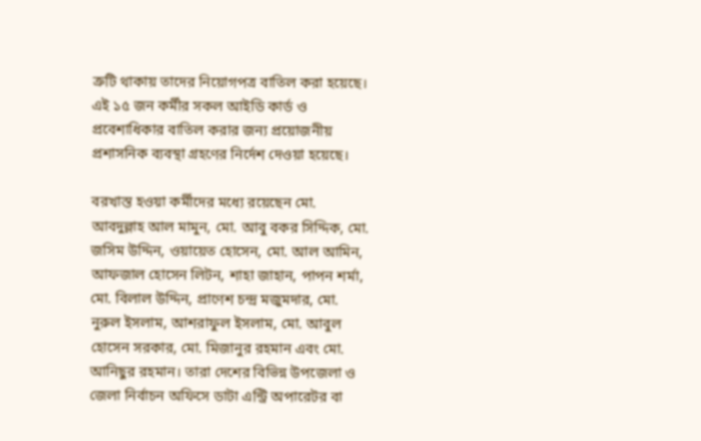ত্রুটি থাকায় তাদের নিয়োগপত্র বাতিল করা হয়েছে। এই ১৫ জন কর্মীর সকল আইডি কার্ড ও প্রবেশাধিকার বাতিল করার জন্য প্রয়োজনীয় প্রশাসনিক ব্যবস্থা গ্রহণের নির্দেশ দেওয়া হয়েছে।

বরখাস্ত হওয়া কর্মীদের মধ্যে রয়েছেন মো. আবদুল্লাহ আল মামুন, মো. আবু বকর সিদ্দিক, মো. জসিম উদ্দিন, ওয়ায়েত হোসেন, মো. আল আমিন, আফজাল হোসেন লিটন, শাহা জাহান, পাপন শর্মা, মো. বিলাল উদ্দিন, প্রাণেশ চন্দ্র মজুমদার, মো. নুরুল ইসলাম, আশরাফুল ইসলাম, মো. আবুল হোসেন সরকার, মো. মিজানুর রহমান এবং মো. আনিছুর রহমান। তারা দেশের বিভিন্ন উপজেলা ও জেলা নির্বাচন অফিসে ডাটা এন্ট্রি অপারেটর বা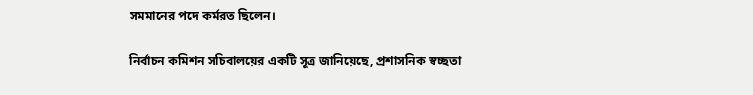সমমানের পদে কর্মরত ছিলেন।

নির্বাচন কমিশন সচিবালয়ের একটি সূত্র জানিয়েছে, প্রশাসনিক স্বচ্ছতা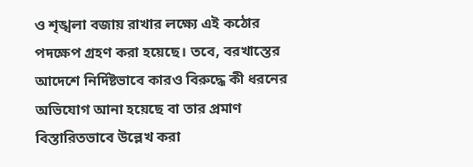ও শৃঙ্খলা বজায় রাখার লক্ষ্যে এই কঠোর পদক্ষেপ গ্রহণ করা হয়েছে। তবে, বরখাস্তের আদেশে নির্দিষ্টভাবে কারও বিরুদ্ধে কী ধরনের অভিযোগ আনা হয়েছে বা তার প্রমাণ বিস্তারিতভাবে উল্লেখ করা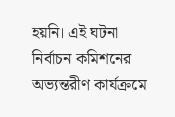হয়নি। এই ঘটনা নির্বাচন কমিশনের অভ্যন্তরীণ কার্যক্রমে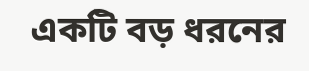একটি বড় ধরনের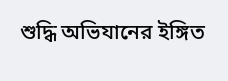শুদ্ধি অভিযানের ইঙ্গিত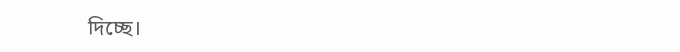দিচ্ছে।